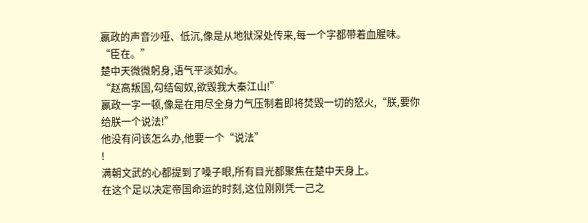嬴政的声音沙哑、低沉,像是从地狱深处传来,每一个字都带着血腥味。
“臣在。”
楚中天微微躬身,语气平淡如水。
“赵高叛国,勾结匈奴,欲毁我大秦江山!”
嬴政一字一顿,像是在用尽全身力气压制着即将焚毁一切的怒火,“朕,要你给朕一个说法!”
他没有问该怎么办,他要一个“说法”
!
满朝文武的心都提到了嗓子眼,所有目光都聚焦在楚中天身上。
在这个足以决定帝国命运的时刻,这位刚刚凭一己之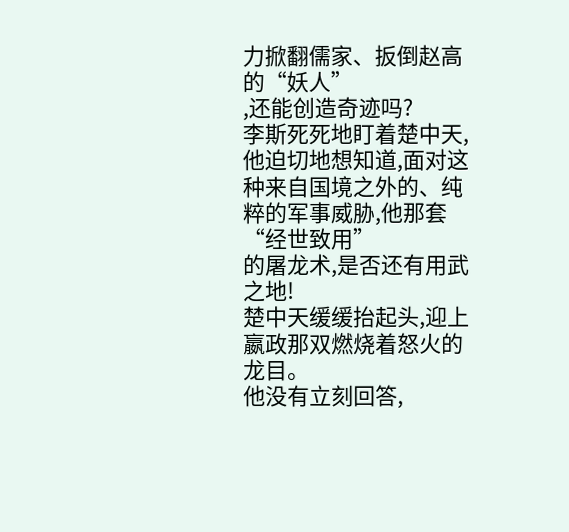力掀翻儒家、扳倒赵高的“妖人”
,还能创造奇迹吗?
李斯死死地盯着楚中天,他迫切地想知道,面对这种来自国境之外的、纯粹的军事威胁,他那套“经世致用”
的屠龙术,是否还有用武之地!
楚中天缓缓抬起头,迎上嬴政那双燃烧着怒火的龙目。
他没有立刻回答,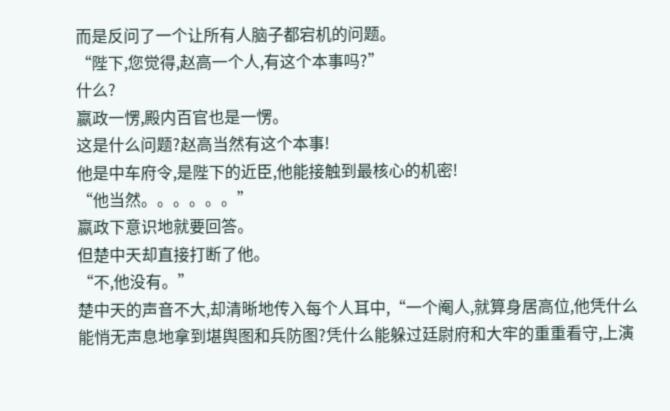而是反问了一个让所有人脑子都宕机的问题。
“陛下,您觉得,赵高一个人,有这个本事吗?”
什么?
嬴政一愣,殿内百官也是一愣。
这是什么问题?赵高当然有这个本事!
他是中车府令,是陛下的近臣,他能接触到最核心的机密!
“他当然。。。。。。”
嬴政下意识地就要回答。
但楚中天却直接打断了他。
“不,他没有。”
楚中天的声音不大,却清晰地传入每个人耳中,“一个阉人,就算身居高位,他凭什么能悄无声息地拿到堪舆图和兵防图?凭什么能躲过廷尉府和大牢的重重看守,上演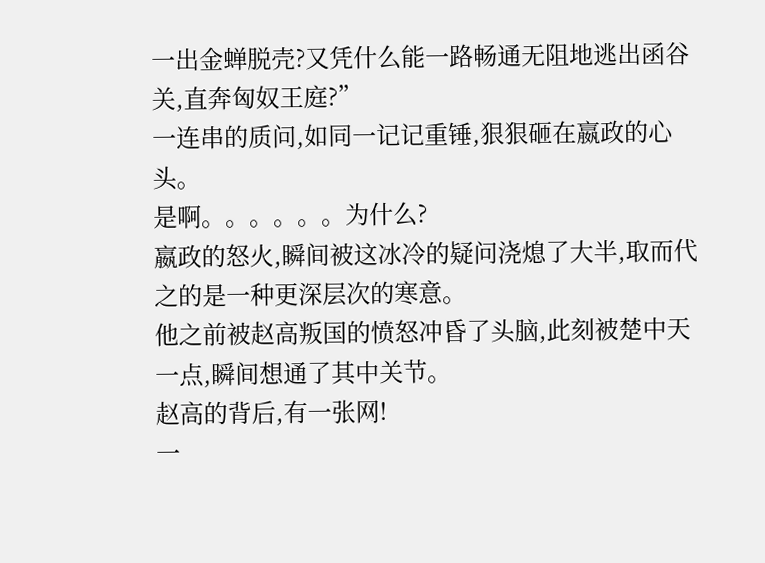一出金蝉脱壳?又凭什么能一路畅通无阻地逃出函谷关,直奔匈奴王庭?”
一连串的质问,如同一记记重锤,狠狠砸在嬴政的心头。
是啊。。。。。。为什么?
嬴政的怒火,瞬间被这冰冷的疑问浇熄了大半,取而代之的是一种更深层次的寒意。
他之前被赵高叛国的愤怒冲昏了头脑,此刻被楚中天一点,瞬间想通了其中关节。
赵高的背后,有一张网!
一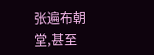张遍布朝堂,甚至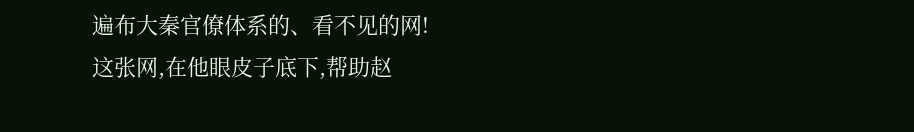遍布大秦官僚体系的、看不见的网!
这张网,在他眼皮子底下,帮助赵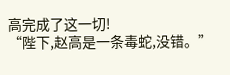高完成了这一切!
“陛下,赵高是一条毒蛇,没错。”